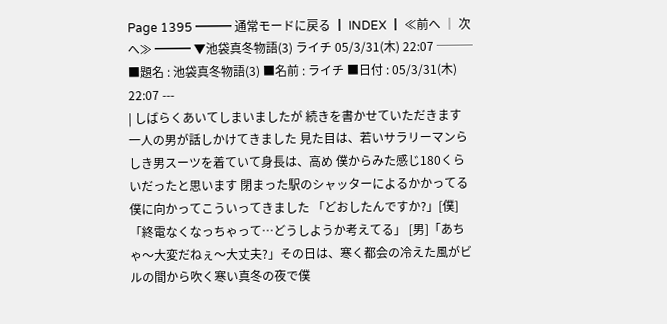Page 1395 ━━━ 通常モードに戻る ┃ INDEX ┃ ≪前へ │ 次へ≫ ━━━ ▼池袋真冬物語(3) ライチ 05/3/31(木) 22:07 ─── ■題名 : 池袋真冬物語(3) ■名前 : ライチ ■日付 : 05/3/31(木) 22:07 ---
| しばらくあいてしまいましたが 続きを書かせていただきます 一人の男が話しかけてきました 見た目は、若いサラリーマンらしき男スーツを着ていて身長は、高め 僕からみた感じ180くらいだったと思います 閉まった駅のシャッターによるかかってる僕に向かってこういってきました 「どおしたんですか?」[僕]「終電なくなっちゃって…どうしようか考えてる」 [男]「あちゃ〜大変だねぇ〜大丈夫?」その日は、寒く都会の冷えた風がビルの間から吹く寒い真冬の夜で僕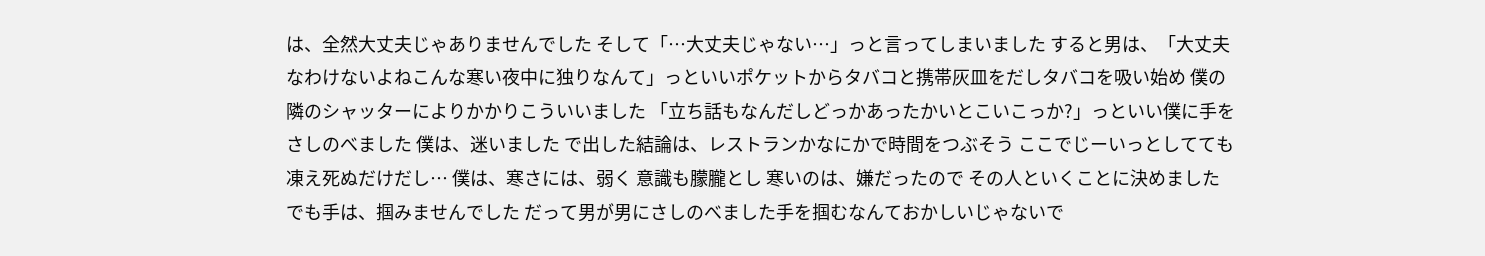は、全然大丈夫じゃありませんでした そして「…大丈夫じゃない…」っと言ってしまいました すると男は、「大丈夫なわけないよねこんな寒い夜中に独りなんて」っといいポケットからタバコと携帯灰皿をだしタバコを吸い始め 僕の隣のシャッターによりかかりこういいました 「立ち話もなんだしどっかあったかいとこいこっか?」っといい僕に手をさしのべました 僕は、迷いました で出した結論は、レストランかなにかで時間をつぶそう ここでじーいっとしてても凍え死ぬだけだし… 僕は、寒さには、弱く 意識も朦朧とし 寒いのは、嫌だったので その人といくことに決めました でも手は、掴みませんでした だって男が男にさしのべました手を掴むなんておかしいじゃないで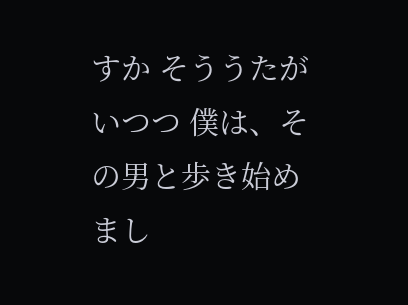すか そううたがいつつ 僕は、その男と歩き始めまし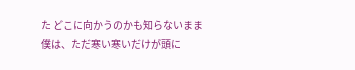た どこに向かうのかも知らないまま 僕は、ただ寒い寒いだけが頭に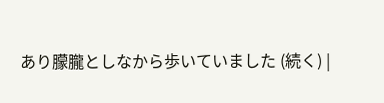あり朦朧としなから歩いていました (続く) |